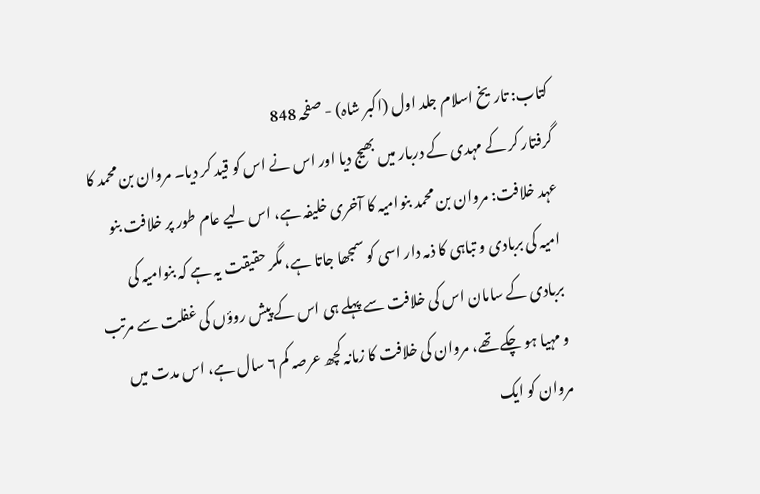کتاب: تاریخ اسلام جلد اول (اکبر شاہ) - صفحہ 848
گرفتار کر کے مہدی کے دربار میں بھیج دیا اور اس نے اس کو قید کر دیا۔ مروان بن محمد کا عہد خلافت: مروان بن محمد بنوامیہ کا آخری خلیفہ ہے، اس لیے عام طور پر خلافت بنو امیہ کی بربادی و تباہی کا ذمہ دار اسی کو سمجھا جاتا ہے، مگر حقیقت یہ ہے کہ بنوامیہ کی بربادی کے سامان اس کی خلافت سے پہلے ہی اس کے پیش روؤں کی غفلت سے مرتب و مہیا ہو چکے تھے، مروان کی خلافت کا زمانہ کچھ عرصہ کم ۶ سال ہے، اس مدت میں مروان کو ایک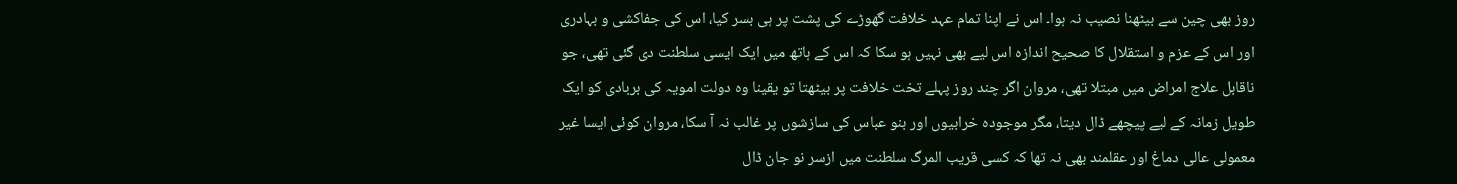روز بھی چین سے بیٹھنا نصیب نہ ہوا۔ اس نے اپنا تمام عہد خلافت گھوڑے کی پشت پر ہی بسر کیا، اس کی جفاکشی و بہادری اور اس کے عزم و استقلال کا صحیح اندازہ اس لیے بھی نہیں ہو سکا کہ اس کے ہاتھ میں ایک ایسی سلطنت دی گئی تھی، جو ناقابل علاج امراض میں مبتلا تھی، مروان اگر چند روز پہلے تخت خلافت پر بیٹھتا تو یقینا وہ دولت امویہ کی بربادی کو ایک طویل زمانہ کے لیے پیچھے ڈال دیتا، مگر موجودہ خرابیوں اور بنو عباس کی سازشوں پر غالب نہ آ سکا، مروان کوئی ایسا غیر معمولی عالی دماغ اور عقلمند بھی نہ تھا کہ کسی قریب المرگ سلطنت میں ازسر نو جان ڈال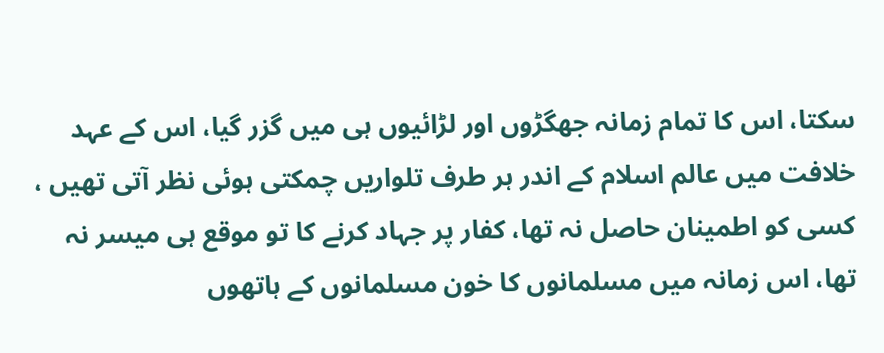سکتا، اس کا تمام زمانہ جھگڑوں اور لڑائیوں ہی میں گزر گیا، اس کے عہد خلافت میں عالم اسلام کے اندر ہر طرف تلواریں چمکتی ہوئی نظر آتی تھیں ، کسی کو اطمینان حاصل نہ تھا، کفار پر جہاد کرنے کا تو موقع ہی میسر نہ تھا، اس زمانہ میں مسلمانوں کا خون مسلمانوں کے ہاتھوں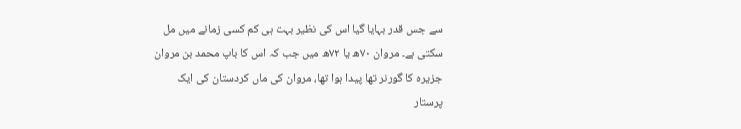سے جس قدر بہایا گیا اس کی نظیر بہت ہی کم کسی زمانے میں مل سکتی ہے۔ مروان ۷۰ھ یا ۷۲ھ میں جب کہ اس کا باپ محمد بن مروان جزیرہ کا گورنر تھا پیدا ہوا تھا، مروان کی ماں کردستان کی ایک پرستار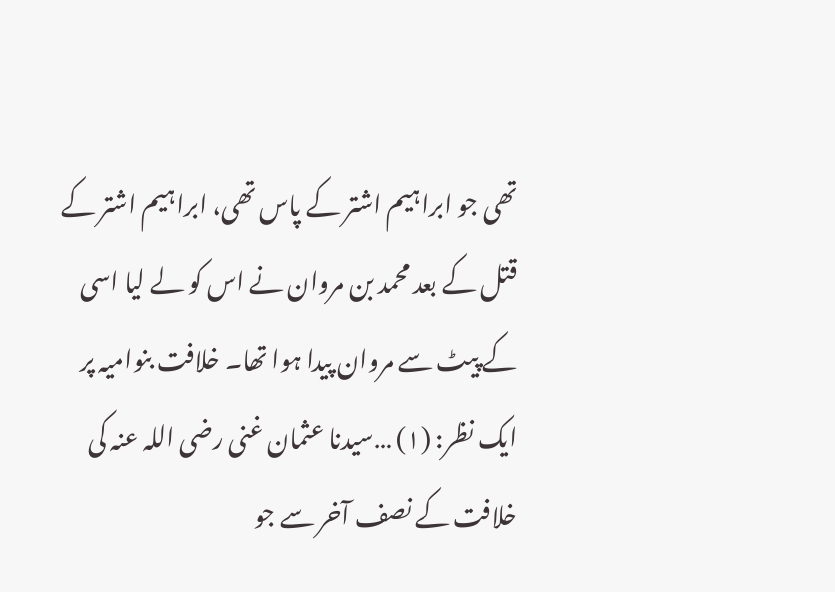تھی جو ابراہیم اشتر کے پاس تھی، ابراہیم اشتر کے قتل کے بعد محمد بن مروان نے اس کو لے لیا اسی کے پیٹ سے مروان پیدا ہوا تھا۔ خلافت بنوامیہ پر ایک نظر: (۱) …سیدنا عثمان غنی رضی اللہ عنہ کی خلافت کے نصف آخر سے جو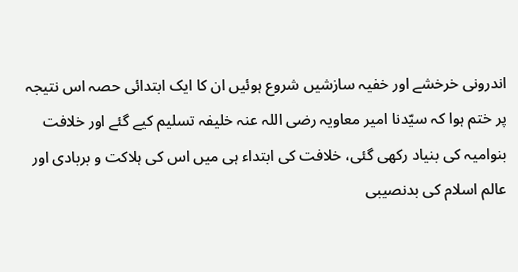اندرونی خرخشے اور خفیہ سازشیں شروع ہوئیں ان کا ایک ابتدائی حصہ اس نتیجہ پر ختم ہوا کہ سیّدنا امیر معاویہ رضی اللہ عنہ خلیفہ تسلیم کیے گئے اور خلافت بنوامیہ کی بنیاد رکھی گئی، خلافت کی ابتداء ہی میں اس کی ہلاکت و بربادی اور عالم اسلام کی بدنصیبی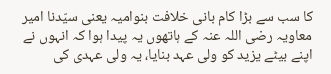کا سب سے بڑا کام بانی خلافت بنوامیہ یعنی سیّدنا امیر معاویہ رضی اللہ عنہ کے ہاتھوں یہ پیدا ہوا کہ انہوں نے اپنے بیٹے یزید کو ولی عہد بنایا، یہ ولی عہدی کی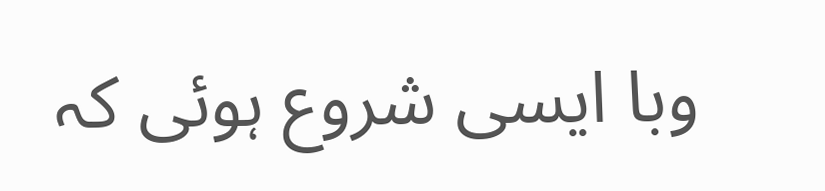وبا ایسی شروع ہوئی کہ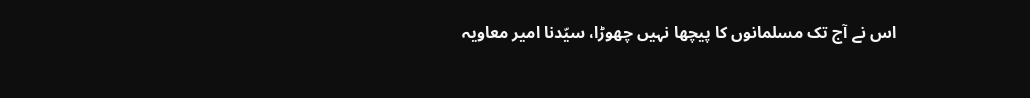اس نے آج تک مسلمانوں کا پیچھا نہیں چھوڑا، سیّدنا امیر معاویہ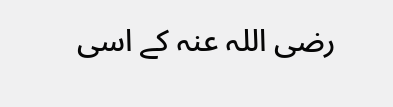رضی اللہ عنہ کے اسی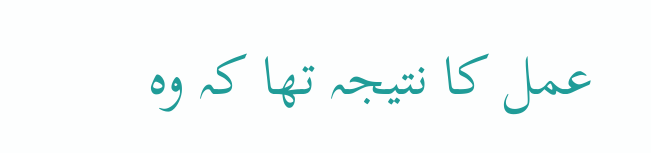عمل کا نتیجہ تھا کہ وہ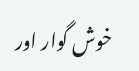خوش گوار اور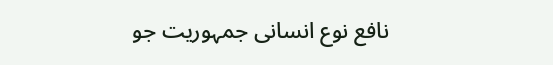نافع نوع انسانی جمہوریت جو